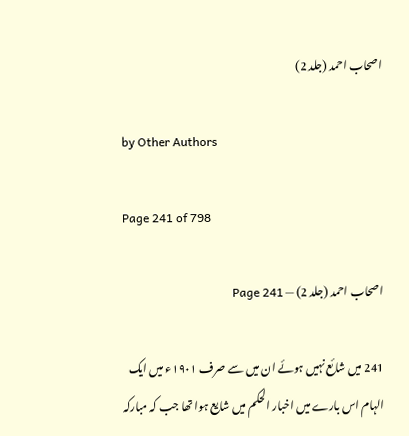اصحاب احمد (جلد 2)

by Other Authors

Page 241 of 798

اصحاب احمد (جلد 2) — Page 241

241 میں شائع نہیں ہوئے ان میں سے صرف ۱۹۰۱ء میں ایک الہام اس بارے میں اخبار الحکم میں شایع ہوا تھا جب کہ مبارکہ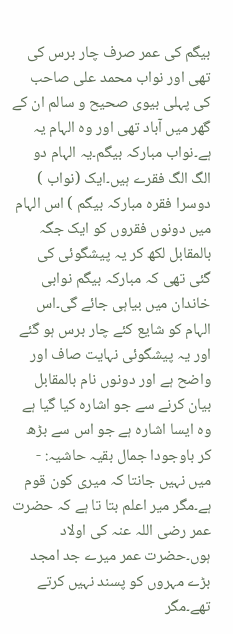بیگم کی عمر صرف چار برس کی تھی اور نواب محمد علی صاحب کی پہلی بیوی صحیح و سالم ان کے گھر میں آباد تھی اور وہ الہام یہ ہے۔نواب مبارکہ بیگم۔یہ الہام دو الگ الگ فقرے ہیں۔ایک (نواب ) دوسرا فقرہ مبارکہ بیگم ) اس الہام میں دونوں فقروں کو ایک جگہ بالمقابل لکھ کر یہ پیشگوئی کی گئی تھی کہ مبارکہ بیگم نوابی خاندان میں بیاہی جائے گی۔اس الہام کو شایع کئے چار برس ہو گئے اور یہ پیشگوئی نہایت صاف اور واضح ہے اور دونوں نام بالمقابل بیان کرنے سے جو اشارہ کیا گیا ہے وہ ایسا اشارہ ہے جو اس سے بڑھ کر باوجودا جمال بقیہ حاشیہ: - میں نہیں جانتا کہ میری کون قوم ہے۔مگر میر اعلم بتا تا ہے کہ حضرت عمر رضی اللہ عنہ کی اولاد ہوں۔حضرت عمر میرے جد امجد بڑے مہروں کو پسند نہیں کرتے تھے۔مگر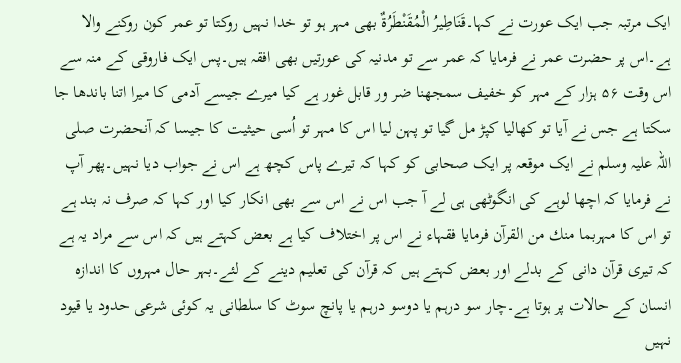ایک مرتبہ جب ایک عورت نے کہا۔قَنَاطِيرُ الْمُقَنْطَرُةٌ بھی مہر ہو تو خدا نہیں روکتا تو عمر کون روکنے والا ہے۔اس پر حضرت عمر نے فرمایا کہ عمر سے تو مدنیہ کی عورتیں بھی افقہ ہیں۔پس ایک فاروقی کے منہ سے اس وقت ۵۶ ہزار کے مہر کو خفیف سمجھنا ضر ور قابل غور ہے کیا میرے جیسے آدمی کا میرا اتنا باندھا جا سکتا ہے جس نے آیا تو کھالیا کپڑ مل گیا تو پہن لیا اس کا مہر تو اُسی حیثیت کا جیسا کہ آنحضرت صلی اللہ علیہ وسلم نے ایک موقعہ پر ایک صحابی کو کہا کہ تیرے پاس کچھ ہے اس نے جواب دیا نہیں۔پھر آپ نے فرمایا کہ اچھا لوہے کی انگوٹھی ہی لے آ جب اس نے اس سے بھی انکار کیا اور کہا کہ صرف نہ بند ہے تو اس کا مہربما منك من القرآن فرمایا فقہاء نے اس پر اختلاف کیا ہے بعض کہتے ہیں کہ اس سے مراد یہ ہے کہ تیری قرآن دانی کے بدلے اور بعض کہتے ہیں کہ قرآن کی تعلیم دینے کے لئے۔بہر حال مہروں کا اندازہ انسان کے حالات پر ہوتا ہے۔چار سو درہم یا دوسو درہم یا پانچ سوٹ کا سلطانی یہ کوئی شرعی حدود یا قیود نہیں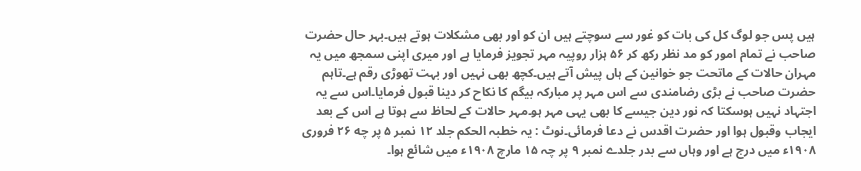ہیں پس جو لوگ کل کی بات کو غور سے سوچتے ہیں ان کو اور بھی مشکلات ہوتے ہیں۔بہر حال حضرت صاحب نے تمام امور کو مد نظر رکھ کر ۵۶ ہزار روپیہ مہر تجویز فرمایا ہے اور میری اپنی سمجھ میں یہ مہران حالات کے ماتحت جو خوانین کے ہاں پیش آتے ہیں۔کچھ بھی نہیں اور بہت تھوڑی رقم ہے۔تاہم حضرت صاحب نے بڑی رضامندی سے اس مہر پر مبارکہ بیگم کا نکاح کر دینا قبول فرمایا۔اس سے یہ اجتہاد نہیں ہوسکتا کہ نور دین جیسے کا بھی یہی مہر ہو۔مہر حالات کے لحاظ سے ہوتا ہے اس کے بعد ایجاب وقبول ہوا اور حضرت اقدس نے دعا فرمائی۔نوٹ : یہ خطبہ الحکم جلد ۱۲ نمبر ۵ پر چه ۲۶ فروری ۱۹۰۸ء میں درج ہے اور وہاں سے بدر جلدے نمبر ۹ پر چہ ۱۵ مارچ ۱۹۰۸ء میں شائع ہوا۔